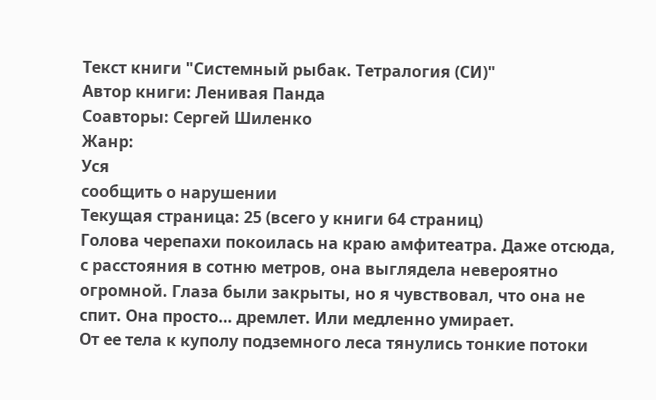Текст книги "Системный рыбак. Тетралогия (СИ)"
Автор книги: Ленивая Панда
Соавторы: Сергей Шиленко
Жанр:
Уся
сообщить о нарушении
Текущая страница: 25 (всего у книги 64 страниц)
Голова черепахи покоилась на краю амфитеатра. Даже отсюда, с расстояния в сотню метров, она выглядела невероятно огромной. Глаза были закрыты, но я чувствовал, что она не спит. Она просто… дремлет. Или медленно умирает.
От ее тела к куполу подземного леса тянулись тонкие потоки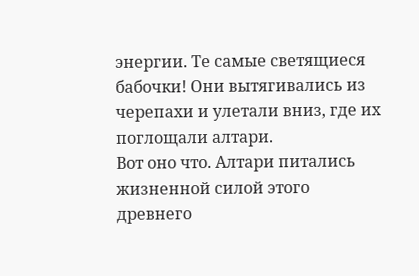энергии. Те самые светящиеся бабочки! Они вытягивались из черепахи и улетали вниз, где их поглощали алтари.
Вот оно что. Алтари питались жизненной силой этого древнего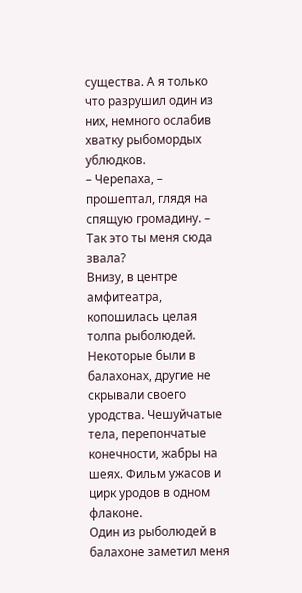существа. А я только что разрушил один из них, немного ослабив хватку рыбомордых ублюдков.
– Черепаха, – прошептал, глядя на спящую громадину. – Так это ты меня сюда звала?
Внизу, в центре амфитеатра, копошилась целая толпа рыболюдей. Некоторые были в балахонах, другие не скрывали своего уродства. Чешуйчатые тела, перепончатые конечности, жабры на шеях. Фильм ужасов и цирк уродов в одном флаконе.
Один из рыболюдей в балахоне заметил меня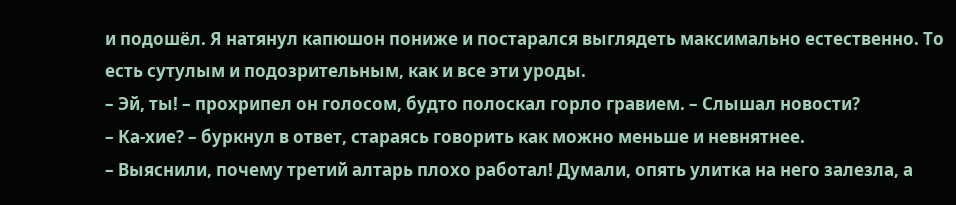и подошёл. Я натянул капюшон пониже и постарался выглядеть максимально естественно. То есть сутулым и подозрительным, как и все эти уроды.
– Эй, ты! – прохрипел он голосом, будто полоскал горло гравием. – Слышал новости?
– Ка‑хие? – буркнул в ответ, стараясь говорить как можно меньше и невнятнее.
– Выяснили, почему третий алтарь плохо работал! Думали, опять улитка на него залезла, а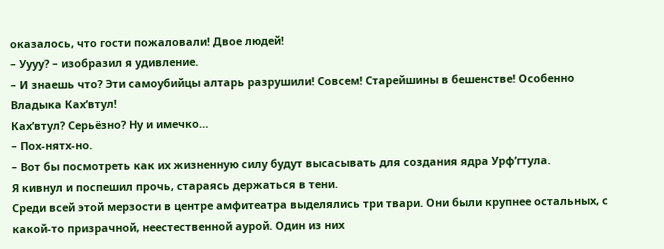оказалось, что гости пожаловали! Двое людей!
– Уууу? – изобразил я удивление.
– И знаешь что? Эти самоубийцы алтарь разрушили! Совсем! Старейшины в бешенстве! Особенно Владыка Ках’втул!
Ках’втул? Серьёзно? Ну и имечко…
– Пох‑нятх‑но.
– Вот бы посмотреть как их жизненную силу будут высасывать для создания ядра Урф’гтула.
Я кивнул и поспешил прочь, стараясь держаться в тени.
Среди всей этой мерзости в центре амфитеатра выделялись три твари. Они были крупнее остальных, с какой‑то призрачной, неестественной аурой. Один из них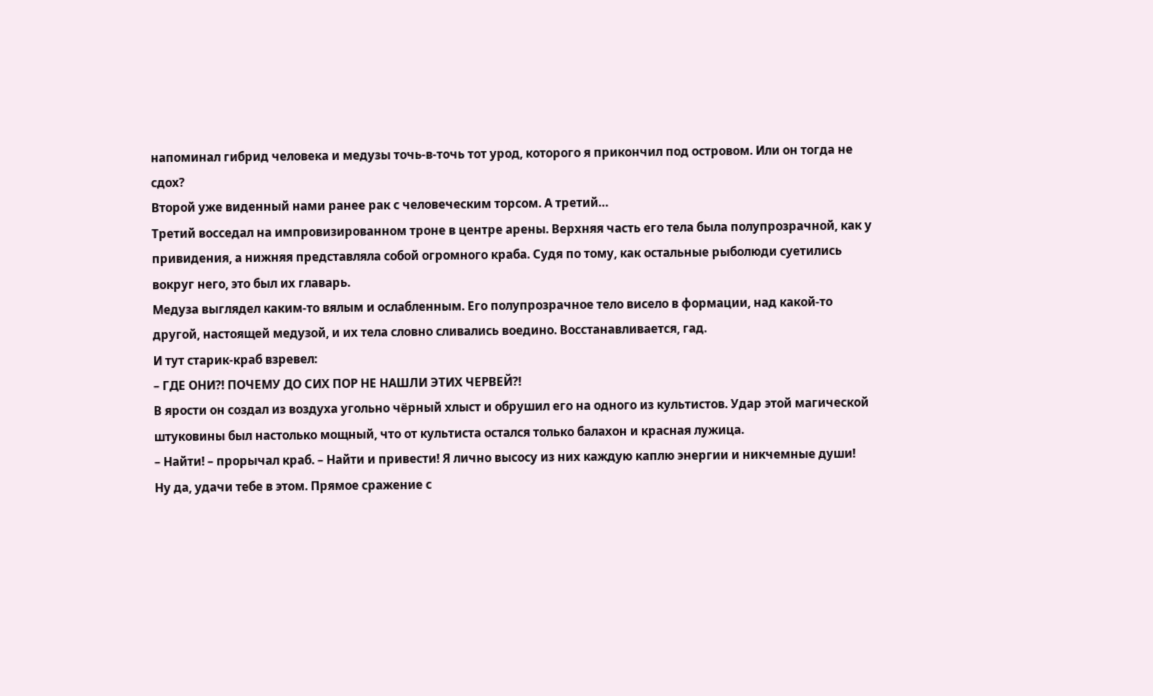напоминал гибрид человека и медузы точь‑в‑точь тот урод, которого я прикончил под островом. Или он тогда не сдох?
Второй уже виденный нами ранее рак с человеческим торсом. А третий…
Третий восседал на импровизированном троне в центре арены. Верхняя часть его тела была полупрозрачной, как у привидения, а нижняя представляла собой огромного краба. Судя по тому, как остальные рыболюди суетились вокруг него, это был их главарь.
Медуза выглядел каким‑то вялым и ослабленным. Его полупрозрачное тело висело в формации, над какой‑то другой, настоящей медузой, и их тела словно сливались воедино. Восстанавливается, гад.
И тут старик‑краб взревел:
– ГДЕ ОНИ⁈ ПОЧЕМУ ДО СИХ ПОР НЕ НАШЛИ ЭТИХ ЧЕРВЕЙ⁈
В ярости он создал из воздуха угольно чёрный хлыст и обрушил его на одного из культистов. Удар этой магической штуковины был настолько мощный, что от культиста остался только балахон и красная лужица.
– Найти! – прорычал краб. – Найти и привести! Я лично высосу из них каждую каплю энергии и никчемные души!
Ну да, удачи тебе в этом. Прямое сражение с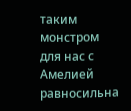таким монстром для нас с Амелией равносильна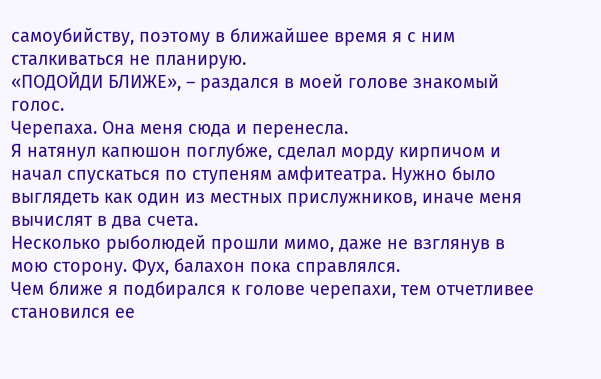самоубийству, поэтому в ближайшее время я с ним сталкиваться не планирую.
«ПОДОЙДИ БЛИЖЕ», – раздался в моей голове знакомый голос.
Черепаха. Она меня сюда и перенесла.
Я натянул капюшон поглубже, сделал морду кирпичом и начал спускаться по ступеням амфитеатра. Нужно было выглядеть как один из местных прислужников, иначе меня вычислят в два счета.
Несколько рыболюдей прошли мимо, даже не взглянув в мою сторону. Фух, балахон пока справлялся.
Чем ближе я подбирался к голове черепахи, тем отчетливее становился ее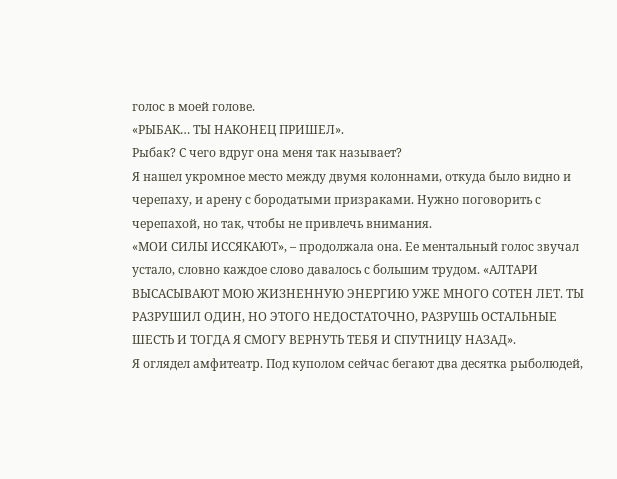голос в моей голове.
«РЫБАК… ТЫ НАКОНЕЦ ПРИШЕЛ».
Рыбак? С чего вдруг она меня так называет?
Я нашел укромное место между двумя колоннами, откуда было видно и черепаху, и арену с бородатыми призраками. Нужно поговорить с черепахой, но так, чтобы не привлечь внимания.
«МОИ СИЛЫ ИССЯКАЮТ», – продолжала она. Ее ментальный голос звучал устало, словно каждое слово давалось с большим трудом. «АЛТАРИ ВЫСАСЫВАЮТ МОЮ ЖИЗНЕННУЮ ЭНЕРГИЮ УЖЕ МНОГО СОТЕН ЛЕТ. ТЫ РАЗРУШИЛ ОДИН, НО ЭТОГО НЕДОСТАТОЧНО, РАЗРУШЬ ОСТАЛЬНЫЕ ШЕСТЬ И ТОГДА Я СМОГУ ВЕРНУТЬ ТЕБЯ И СПУТНИЦУ НАЗАД».
Я оглядел амфитеатр. Под куполом сейчас бегают два десятка рыболюдей,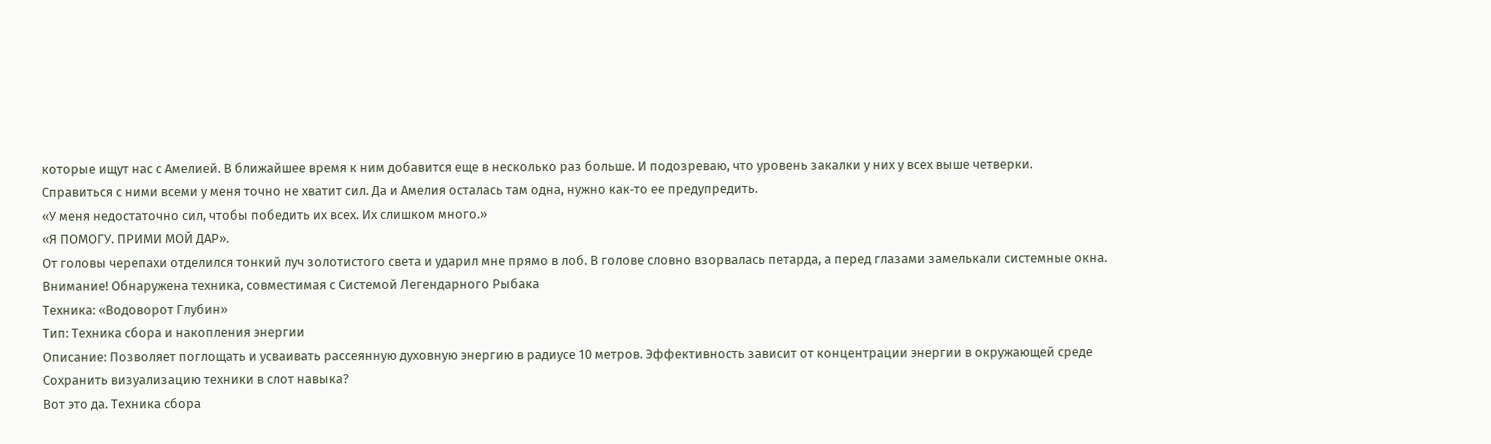которые ищут нас с Амелией. В ближайшее время к ним добавится еще в несколько раз больше. И подозреваю, что уровень закалки у них у всех выше четверки.
Справиться с ними всеми у меня точно не хватит сил. Да и Амелия осталась там одна, нужно как‑то ее предупредить.
«У меня недостаточно сил, чтобы победить их всех. Их слишком много.»
«Я ПОМОГУ. ПРИМИ МОЙ ДАР».
От головы черепахи отделился тонкий луч золотистого света и ударил мне прямо в лоб. В голове словно взорвалась петарда, а перед глазами замелькали системные окна.
Внимание! Обнаружена техника, совместимая с Системой Легендарного Рыбака
Техника: «Водоворот Глубин»
Тип: Техника сбора и накопления энергии
Описание: Позволяет поглощать и усваивать рассеянную духовную энергию в радиусе 10 метров. Эффективность зависит от концентрации энергии в окружающей среде
Сохранить визуализацию техники в слот навыка?
Вот это да. Техника сбора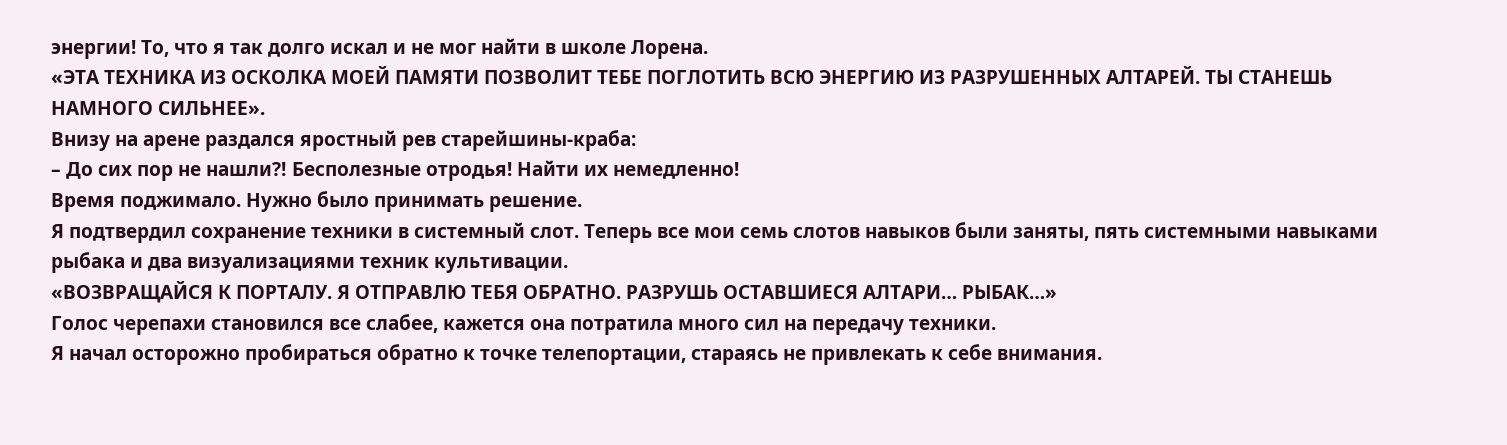энергии! То, что я так долго искал и не мог найти в школе Лорена.
«ЭТА ТЕХНИКА ИЗ ОСКОЛКА МОЕЙ ПАМЯТИ ПОЗВОЛИТ ТЕБЕ ПОГЛОТИТЬ ВСЮ ЭНЕРГИЮ ИЗ РАЗРУШЕННЫХ АЛТАРЕЙ. ТЫ СТАНЕШЬ НАМНОГО СИЛЬНЕЕ».
Внизу на арене раздался яростный рев старейшины‑краба:
– До сих пор не нашли⁈ Бесполезные отродья! Найти их немедленно!
Время поджимало. Нужно было принимать решение.
Я подтвердил сохранение техники в системный слот. Теперь все мои семь слотов навыков были заняты, пять системными навыками рыбака и два визуализациями техник культивации.
«ВОЗВРАЩАЙСЯ К ПОРТАЛУ. Я ОТПРАВЛЮ ТЕБЯ ОБРАТНО. РАЗРУШЬ ОСТАВШИЕСЯ АЛТАРИ… РЫБАК…»
Голос черепахи становился все слабее, кажется она потратила много сил на передачу техники.
Я начал осторожно пробираться обратно к точке телепортации, стараясь не привлекать к себе внимания.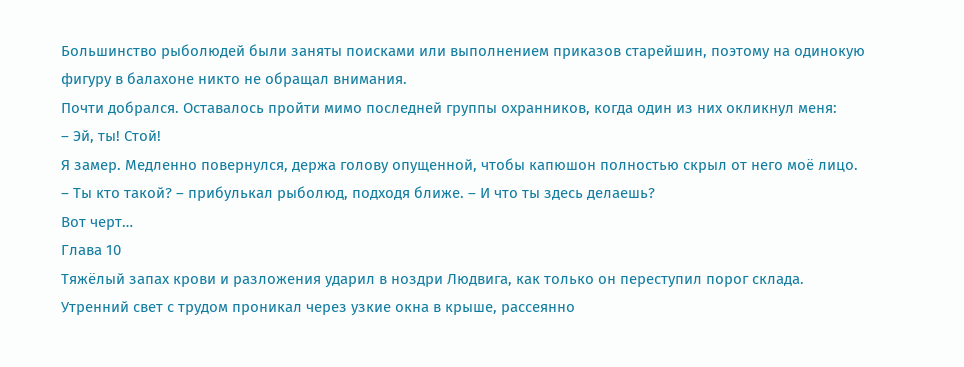Большинство рыболюдей были заняты поисками или выполнением приказов старейшин, поэтому на одинокую фигуру в балахоне никто не обращал внимания.
Почти добрался. Оставалось пройти мимо последней группы охранников, когда один из них окликнул меня:
– Эй, ты! Стой!
Я замер. Медленно повернулся, держа голову опущенной, чтобы капюшон полностью скрыл от него моё лицо.
– Ты кто такой? – прибулькал рыболюд, подходя ближе. – И что ты здесь делаешь?
Вот черт…
Глава 10
Тяжёлый запах крови и разложения ударил в ноздри Людвига, как только он переступил порог склада.
Утренний свет с трудом проникал через узкие окна в крыше, рассеянно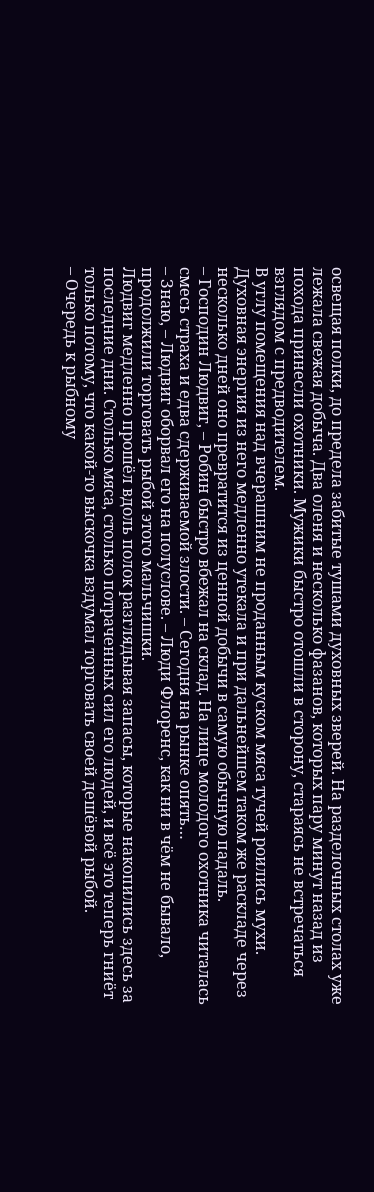освещая полки, до предела забитые тушами духовных зверей. На разделочных столах уже лежала свежая добыча. Два оленя и несколько фазанов, которых пару минут назад из похода принесли охотники. Мужики быстро отошли в сторону, стараясь не встречаться взглядом с предводителем.
В углу помещения над вчерашним не проданным куском мяса тучей роились мухи. Духовная энергия из него медленно утекала и при дальнейшем таком же раскладе через несколько дней оно превратится из ценной добычи в самую обычную падаль.
– Господин Людвиг, – Робин быстро вбежал на склад. На лице молодого охотника читалась смесь страха и едва сдерживаемой злости. – Сегодня на рынке опять…
– Знаю, – Людвиг оборвал его на полуслове. – Люди Флоренс, как ни в чём не бывало, продолжили торговать рыбой этого мальчишки.
Людвиг медленно прошёл вдоль полок разглядывая запасы, которые накопились здесь за последние дни. Столько мяса, столько потраченных сил его людей, и всё это теперь гниёт только потому, что какой‑то выскочка вздумал торговать своей дешёвой рыбой.
– Очередь к рыбному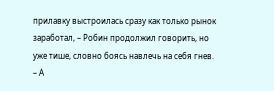прилавку выстроилась сразу как только рынок заработал, – Робин продолжил говорить, но уже тише, словно боясь навлечь на себя гнев. – А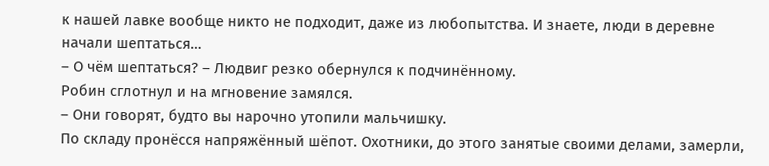к нашей лавке вообще никто не подходит, даже из любопытства. И знаете, люди в деревне начали шептаться…
– О чём шептаться? – Людвиг резко обернулся к подчинённому.
Робин сглотнул и на мгновение замялся.
– Они говорят, будто вы нарочно утопили мальчишку.
По складу пронёсся напряжённый шёпот. Охотники, до этого занятые своими делами, замерли,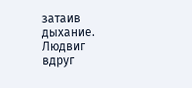затаив дыхание.
Людвиг вдруг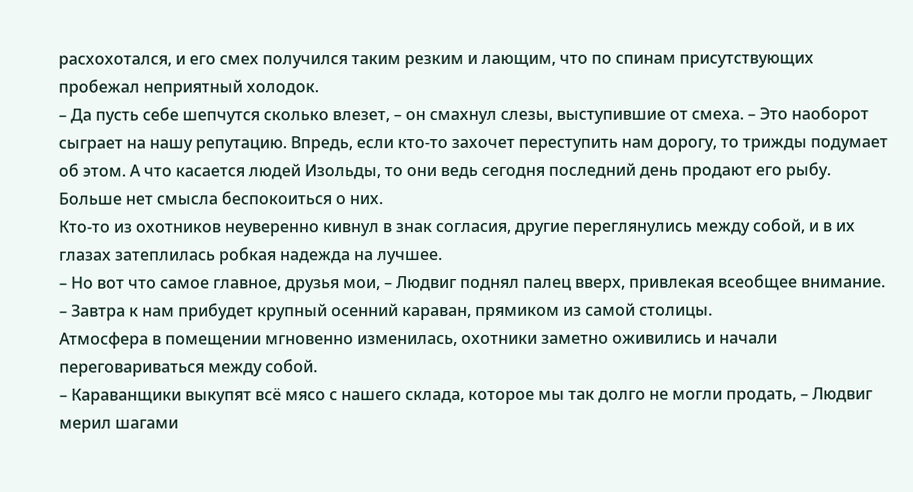расхохотался, и его смех получился таким резким и лающим, что по спинам присутствующих пробежал неприятный холодок.
– Да пусть себе шепчутся сколько влезет, – он смахнул слезы, выступившие от смеха. – Это наоборот сыграет на нашу репутацию. Впредь, если кто‑то захочет переступить нам дорогу, то трижды подумает об этом. А что касается людей Изольды, то они ведь сегодня последний день продают его рыбу. Больше нет смысла беспокоиться о них.
Кто‑то из охотников неуверенно кивнул в знак согласия, другие переглянулись между собой, и в их глазах затеплилась робкая надежда на лучшее.
– Но вот что самое главное, друзья мои, – Людвиг поднял палец вверх, привлекая всеобщее внимание. – Завтра к нам прибудет крупный осенний караван, прямиком из самой столицы.
Атмосфера в помещении мгновенно изменилась, охотники заметно оживились и начали переговариваться между собой.
– Караванщики выкупят всё мясо с нашего склада, которое мы так долго не могли продать, – Людвиг мерил шагами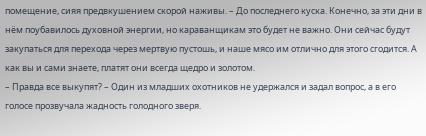помещение, сияя предвкушением скорой наживы. – До последнего куска. Конечно, за эти дни в нём поубавилось духовной энергии, но караванщикам это будет не важно. Они сейчас будут закупаться для перехода через мертвую пустошь, и наше мясо им отлично для этого сгодится. А как вы и сами знаете, платят они всегда щедро и золотом.
– Правда все выкупят? – Один из младших охотников не удержался и задал вопрос, а в его голосе прозвучала жадность голодного зверя.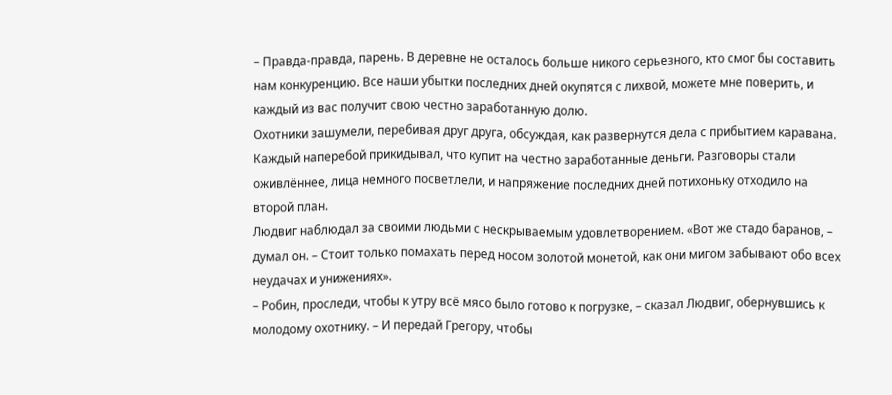– Правда‑правда, парень. В деревне не осталось больше никого серьезного, кто смог бы составить нам конкуренцию. Все наши убытки последних дней окупятся с лихвой, можете мне поверить, и каждый из вас получит свою честно заработанную долю.
Охотники зашумели, перебивая друг друга, обсуждая, как развернутся дела с прибытием каравана. Каждый наперебой прикидывал, что купит на честно заработанные деньги. Разговоры стали оживлённее, лица немного посветлели, и напряжение последних дней потихоньку отходило на второй план.
Людвиг наблюдал за своими людьми с нескрываемым удовлетворением. «Вот же стадо баранов, – думал он. – Стоит только помахать перед носом золотой монетой, как они мигом забывают обо всех неудачах и унижениях».
– Робин, проследи, чтобы к утру всё мясо было готово к погрузке, – сказал Людвиг, обернувшись к молодому охотнику. – И передай Грегору, чтобы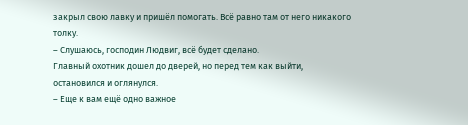закрыл свою лавку и пришёл помогать. Всё равно там от него никакого толку.
– Слушаюсь, господин Людвиг, всё будет сделано.
Главный охотник дошел до дверей, но перед тем как выйти, остановился и оглянулся.
– Еще к вам ещё одно важное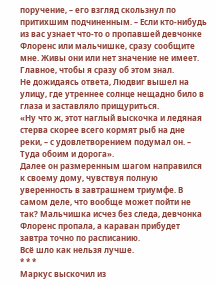поручение, – его взгляд скользнул по притихшим подчиненным. – Если кто‑нибудь из вас узнает что‑то о пропавшей девчонке Флоренс или мальчишке, сразу сообщите мне. Живы они или нет значение не имеет. Главное, чтобы я сразу об этом знал.
Не дожидаясь ответа, Людвиг вышел на улицу, где утреннее солнце нещадно било в глаза и заставляло прищуриться.
«Ну что ж, этот наглый выскочка и ледяная стерва скорее всего кормят рыб на дне реки, – с удовлетворением подумал он. – Туда обоим и дорога».
Далее он размеренным шагом направился к своему дому, чувствуя полную уверенность в завтрашнем триумфе. В самом деле, что вообще может пойти не так? Мальчишка исчез без следа, девчонка Флоренс пропала, а караван прибудет завтра точно по расписанию.
Всё шло как нельзя лучше.
* * *
Маркус выскочил из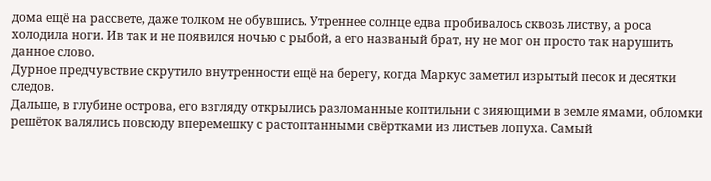дома ещё на рассвете, даже толком не обувшись. Утреннее солнце едва пробивалось сквозь листву, а роса холодила ноги. Ив так и не появился ночью с рыбой, а его названый брат, ну не мог он просто так нарушить данное слово.
Дурное предчувствие скрутило внутренности ещё на берегу, когда Маркус заметил изрытый песок и десятки следов.
Дальше, в глубине острова, его взгляду открылись разломанные коптильни с зияющими в земле ямами, обломки решёток валялись повсюду вперемешку с растоптанными свёртками из листьев лопуха. Самый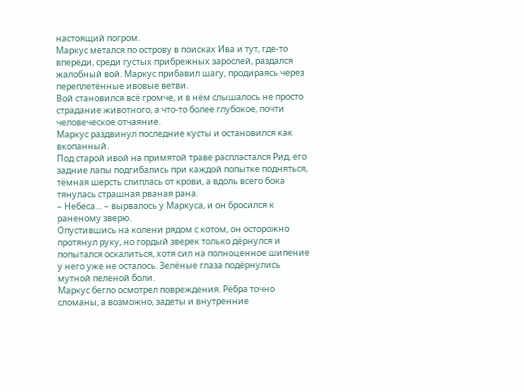настоящий погром.
Маркус метался по острову в поисках Ива и тут, где‑то впереди, среди густых прибрежных зарослей, раздался жалобный вой. Маркус прибавил шагу, продираясь через переплетённые ивовые ветви.
Вой становился всё громче, и в нём слышалось не просто страдание животного, а что‑то более глубокое, почти человеческое отчаяние.
Маркус раздвинул последние кусты и остановился как вкопанный.
Под старой ивой на примятой траве распластался Рид, его задние лапы подгибались при каждой попытке подняться, тёмная шерсть слиплась от крови, а вдоль всего бока тянулась страшная рваная рана.
– Небеса… – вырвалось у Маркуса, и он бросился к раненому зверю.
Опустившись на колени рядом с котом, он осторожно протянул руку, но гордый зверек только дёрнулся и попытался оскалиться, хотя сил на полноценное шипение у него уже не осталось. Зелёные глаза подёрнулись мутной пеленой боли.
Маркус бегло осмотрел повреждения. Рёбра точно сломаны, а возможно, задеты и внутренние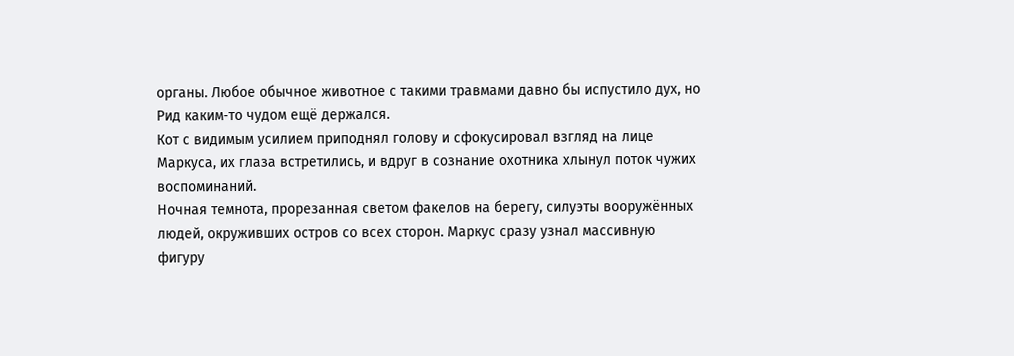органы. Любое обычное животное с такими травмами давно бы испустило дух, но Рид каким‑то чудом ещё держался.
Кот с видимым усилием приподнял голову и сфокусировал взгляд на лице Маркуса, их глаза встретились, и вдруг в сознание охотника хлынул поток чужих воспоминаний.
Ночная темнота, прорезанная светом факелов на берегу, силуэты вооружённых людей, окруживших остров со всех сторон. Маркус сразу узнал массивную фигуру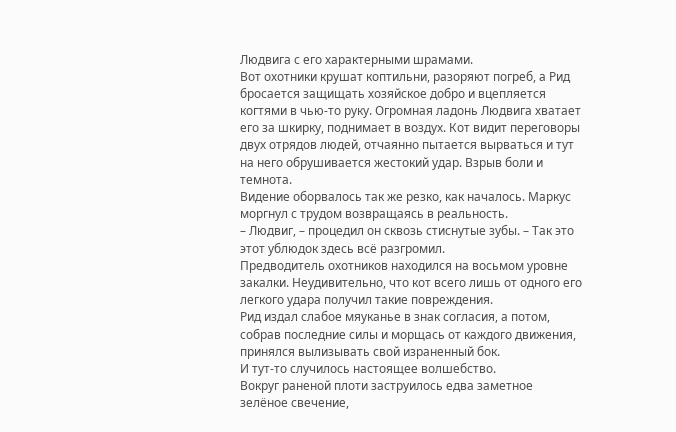Людвига с его характерными шрамами.
Вот охотники крушат коптильни, разоряют погреб, а Рид бросается защищать хозяйское добро и вцепляется когтями в чью‑то руку. Огромная ладонь Людвига хватает его за шкирку, поднимает в воздух. Кот видит переговоры двух отрядов людей, отчаянно пытается вырваться и тут на него обрушивается жестокий удар. Взрыв боли и темнота.
Видение оборвалось так же резко, как началось. Маркус моргнул с трудом возвращаясь в реальность.
– Людвиг, – процедил он сквозь стиснутые зубы. – Так это этот ублюдок здесь всё разгромил.
Предводитель охотников находился на восьмом уровне закалки. Неудивительно, что кот всего лишь от одного его легкого удара получил такие повреждения.
Рид издал слабое мяуканье в знак согласия, а потом, собрав последние силы и морщась от каждого движения, принялся вылизывать свой израненный бок.
И тут‑то случилось настоящее волшебство.
Вокруг раненой плоти заструилось едва заметное зелёное свечение,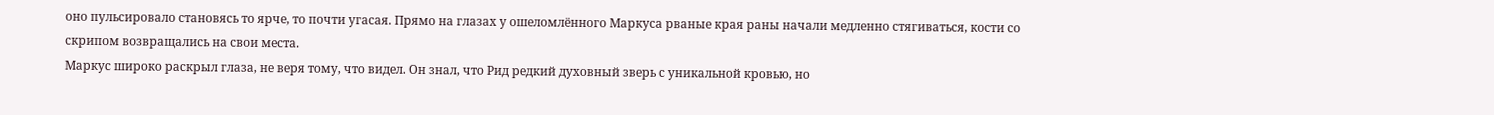оно пульсировало становясь то ярче, то почти угасая. Прямо на глазах у ошеломлённого Маркуса рваные края раны начали медленно стягиваться, кости со скрипом возвращались на свои места.
Маркус широко раскрыл глаза, не веря тому, что видел. Он знал, что Рид редкий духовный зверь с уникальной кровью, но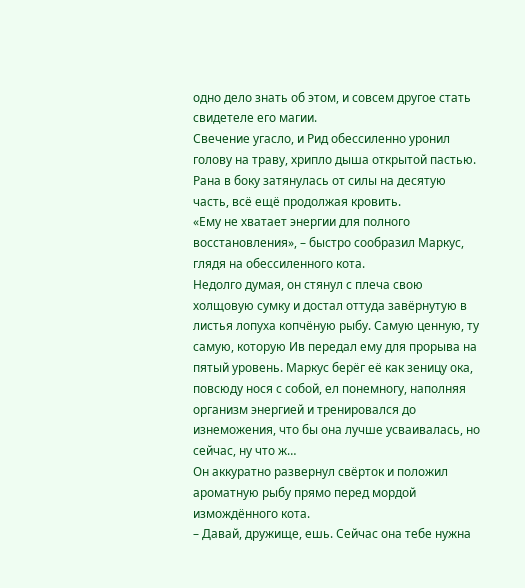одно дело знать об этом, и совсем другое стать свидетеле его магии.
Свечение угасло, и Рид обессиленно уронил голову на траву, хрипло дыша открытой пастью. Рана в боку затянулась от силы на десятую часть, всё ещё продолжая кровить.
«Ему не хватает энергии для полного восстановления», – быстро сообразил Маркус, глядя на обессиленного кота.
Недолго думая, он стянул с плеча свою холщовую сумку и достал оттуда завёрнутую в листья лопуха копчёную рыбу. Самую ценную, ту самую, которую Ив передал ему для прорыва на пятый уровень. Маркус берёг её как зеницу ока, повсюду нося с собой, ел понемногу, наполняя организм энергией и тренировался до изнеможения, что бы она лучше усваивалась, но сейчас, ну что ж…
Он аккуратно развернул свёрток и положил ароматную рыбу прямо перед мордой измождённого кота.
– Давай, дружище, ешь. Сейчас она тебе нужна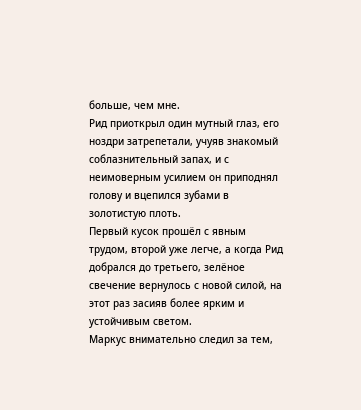больше, чем мне.
Рид приоткрыл один мутный глаз, его ноздри затрепетали, учуяв знакомый соблазнительный запах, и с неимоверным усилием он приподнял голову и вцепился зубами в золотистую плоть.
Первый кусок прошёл с явным трудом, второй уже легче, а когда Рид добрался до третьего, зелёное свечение вернулось с новой силой, на этот раз засияв более ярким и устойчивым светом.
Маркус внимательно следил за тем,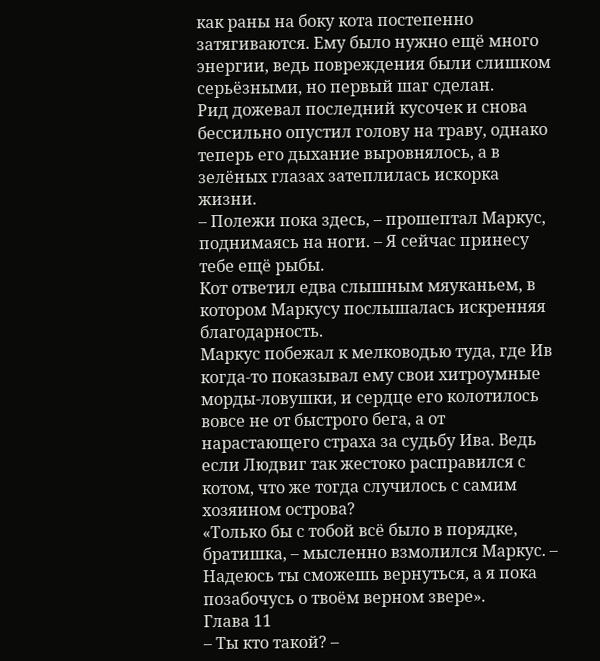как раны на боку кота постепенно затягиваются. Ему было нужно ещё много энергии, ведь повреждения были слишком серьёзными, но первый шаг сделан.
Рид дожевал последний кусочек и снова бессильно опустил голову на траву, однако теперь его дыхание выровнялось, а в зелёных глазах затеплилась искорка жизни.
– Полежи пока здесь, – прошептал Маркус, поднимаясь на ноги. – Я сейчас принесу тебе ещё рыбы.
Кот ответил едва слышным мяуканьем, в котором Маркусу послышалась искренняя благодарность.
Маркус побежал к мелководью туда, где Ив когда‑то показывал ему свои хитроумные морды‑ловушки, и сердце его колотилось вовсе не от быстрого бега, а от нарастающего страха за судьбу Ива. Ведь если Людвиг так жестоко расправился с котом, что же тогда случилось с самим хозяином острова?
«Только бы с тобой всё было в порядке, братишка, – мысленно взмолился Маркус. – Надеюсь ты сможешь вернуться, а я пока позабочусь о твоём верном звере».
Глава 11
– Ты кто такой? –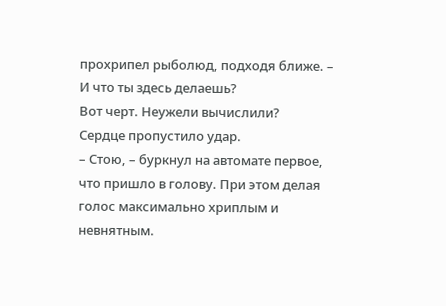прохрипел рыболюд, подходя ближе. – И что ты здесь делаешь?
Вот черт. Неужели вычислили?
Сердце пропустило удар.
– Стою, – буркнул на автомате первое, что пришло в голову. При этом делая голос максимально хриплым и невнятным.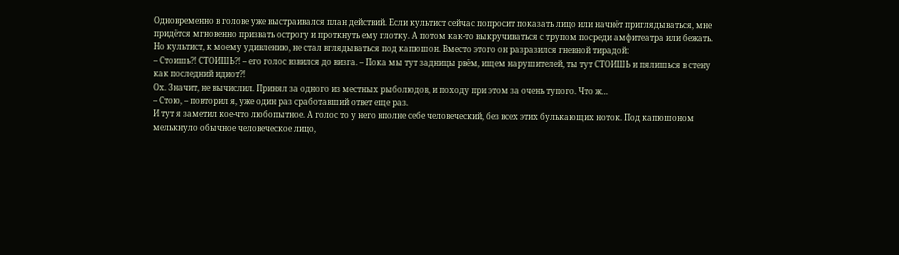Одновременно в голове уже выстраивался план действий. Если культист сейчас попросит показать лицо или начнёт приглядываться, мне придётся мгновенно призвать острогу и проткнуть ему глотку. А потом как‑то выкручиваться с трупом посреди амфитеатра или бежать.
Но культист, к моему удивлению, не стал вглядываться под капюшон. Вместо этого он разразился гневной тирадой:
– Стоишь⁈ СТОИШЬ⁈ – его голос взвился до визга. – Пока мы тут задницы рвём, ищем нарушителей, ты тут СТОИШЬ и пялишься в стену как последний идиот⁈
Ох. Значит, не вычислил. Принял за одного из местных рыболюдов, и походу при этом за очень тупого. Что ж…
– Стою, – повторил я, уже один раз сработавший ответ еще раз.
И тут я заметил кое‑что любопытное. А голос то у него вполне себе человеческий, без всех этих булькающих ноток. Под капюшоном мелькнуло обычное человеческое лицо,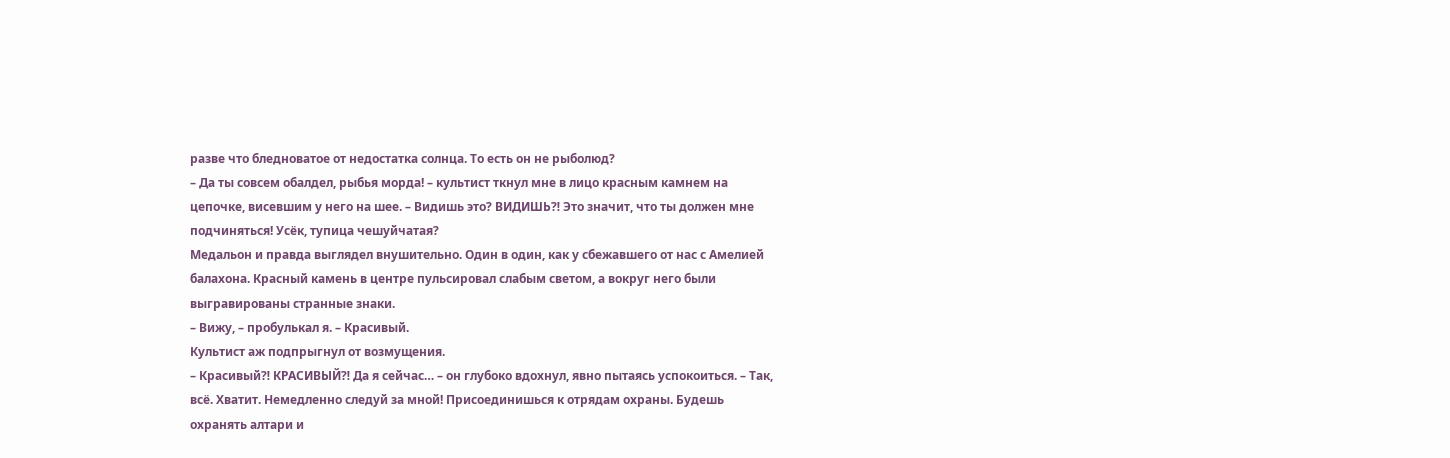разве что бледноватое от недостатка солнца. То есть он не рыболюд?
– Да ты совсем обалдел, рыбья морда! – культист ткнул мне в лицо красным камнем на цепочке, висевшим у него на шее. – Видишь это? ВИДИШЬ⁈ Это значит, что ты должен мне подчиняться! Усёк, тупица чешуйчатая?
Медальон и правда выглядел внушительно. Один в один, как у сбежавшего от нас с Амелией балахона. Красный камень в центре пульсировал слабым светом, а вокруг него были выгравированы странные знаки.
– Вижу, – пробулькал я. – Красивый.
Культист аж подпрыгнул от возмущения.
– Красивый⁈ КРАСИВЫЙ⁈ Да я сейчас… – он глубоко вдохнул, явно пытаясь успокоиться. – Так, всё. Хватит. Немедленно следуй за мной! Присоединишься к отрядам охраны. Будешь охранять алтари и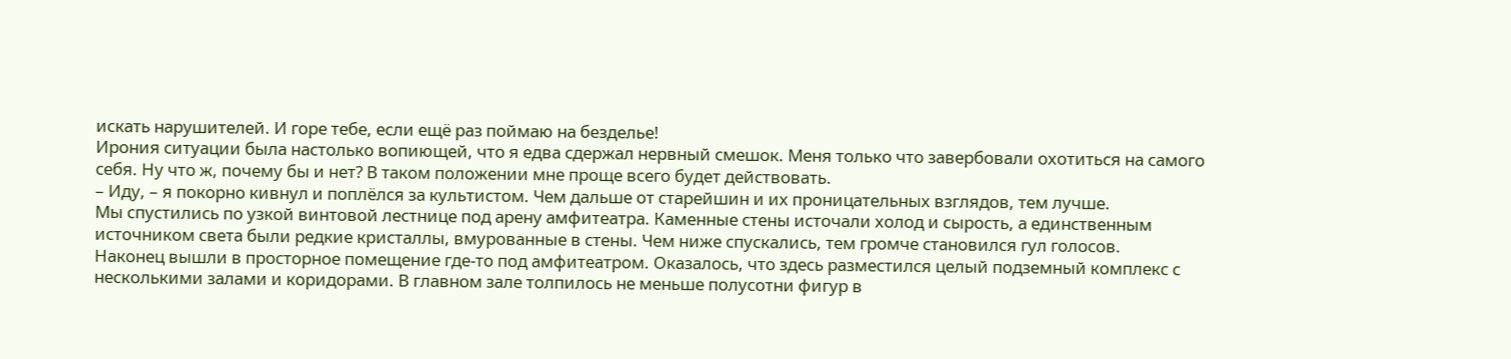искать нарушителей. И горе тебе, если ещё раз поймаю на безделье!
Ирония ситуации была настолько вопиющей, что я едва сдержал нервный смешок. Меня только что завербовали охотиться на самого себя. Ну что ж, почему бы и нет? В таком положении мне проще всего будет действовать.
– Иду, – я покорно кивнул и поплёлся за культистом. Чем дальше от старейшин и их проницательных взглядов, тем лучше.
Мы спустились по узкой винтовой лестнице под арену амфитеатра. Каменные стены источали холод и сырость, а единственным источником света были редкие кристаллы, вмурованные в стены. Чем ниже спускались, тем громче становился гул голосов.
Наконец вышли в просторное помещение где‑то под амфитеатром. Оказалось, что здесь разместился целый подземный комплекс с несколькими залами и коридорами. В главном зале толпилось не меньше полусотни фигур в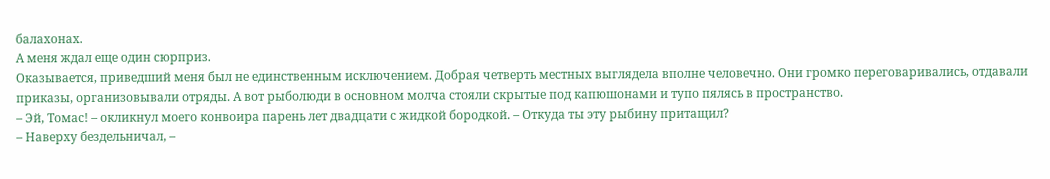балахонах.
А меня ждал еще один сюрприз.
Оказывается, приведший меня был не единственным исключением. Добрая четверть местных выглядела вполне человечно. Они громко переговаривались, отдавали приказы, организовывали отряды. А вот рыболюди в основном молча стояли скрытые под капюшонами и тупо пялясь в пространство.
– Эй, Томас! – окликнул моего конвоира парень лет двадцати с жидкой бородкой. – Откуда ты эту рыбину притащил?
– Наверху бездельничал, –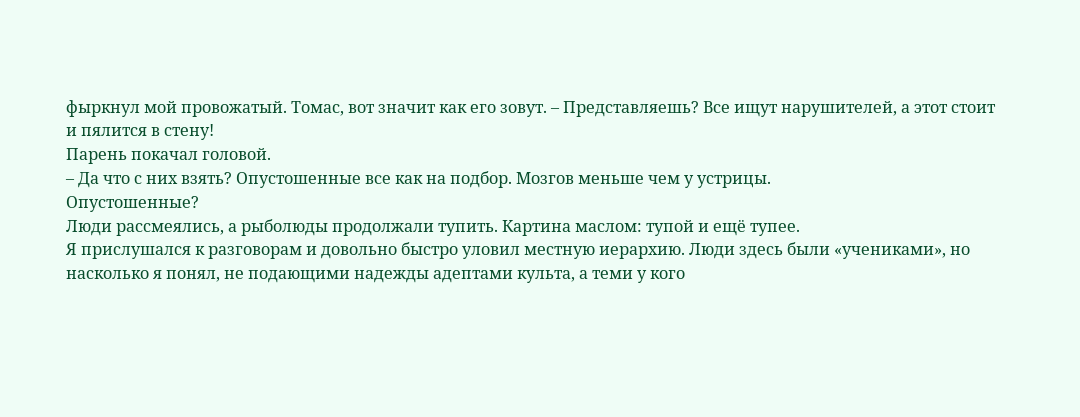фыркнул мой провожатый. Томас, вот значит как его зовут. – Представляешь? Все ищут нарушителей, а этот стоит и пялится в стену!
Парень покачал головой.
– Да что с них взять? Опустошенные все как на подбор. Мозгов меньше чем у устрицы.
Опустошенные?
Люди рассмеялись, а рыболюды продолжали тупить. Картина маслом: тупой и ещё тупее.
Я прислушался к разговорам и довольно быстро уловил местную иерархию. Люди здесь были «учениками», но насколько я понял, не подающими надежды адептами культа, а теми у кого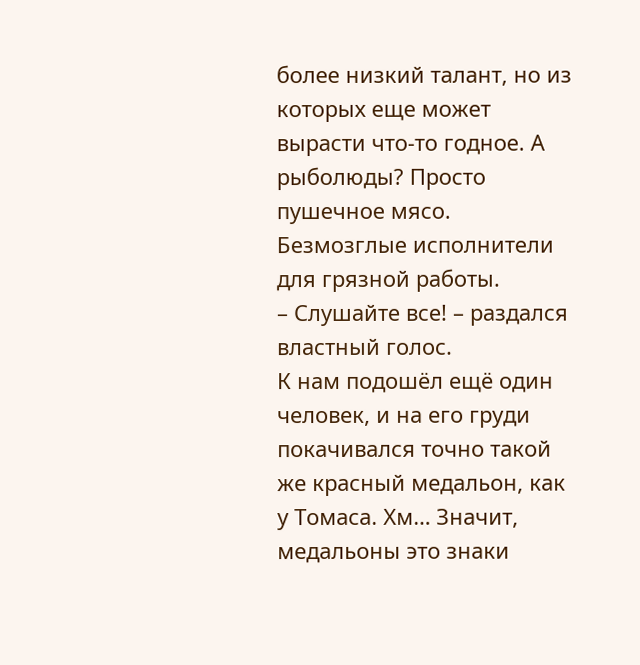более низкий талант, но из которых еще может вырасти что‑то годное. А рыболюды? Просто пушечное мясо. Безмозглые исполнители для грязной работы.
– Слушайте все! – раздался властный голос.
К нам подошёл ещё один человек, и на его груди покачивался точно такой же красный медальон, как у Томаса. Хм… Значит, медальоны это знаки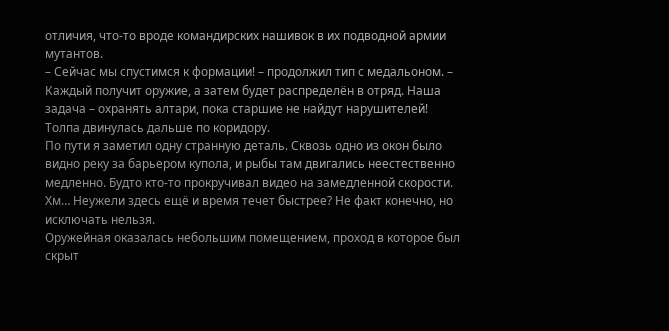отличия, что‑то вроде командирских нашивок в их подводной армии мутантов.
– Сейчас мы спустимся к формации! – продолжил тип с медальоном. – Каждый получит оружие, а затем будет распределён в отряд. Наша задача – охранять алтари, пока старшие не найдут нарушителей!
Толпа двинулась дальше по коридору.
По пути я заметил одну странную деталь. Сквозь одно из окон было видно реку за барьером купола, и рыбы там двигались неестественно медленно. Будто кто‑то прокручивал видео на замедленной скорости.
Хм… Неужели здесь ещё и время течет быстрее? Не факт конечно, но исключать нельзя.
Оружейная оказалась небольшим помещением, проход в которое был скрыт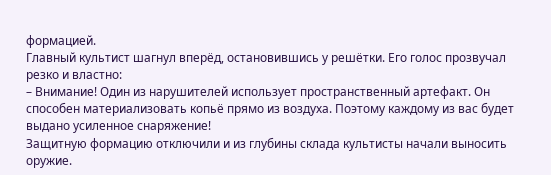формацией.
Главный культист шагнул вперёд, остановившись у решётки. Его голос прозвучал резко и властно:
– Внимание! Один из нарушителей использует пространственный артефакт. Он способен материализовать копьё прямо из воздуха. Поэтому каждому из вас будет выдано усиленное снаряжение!
Защитную формацию отключили и из глубины склада культисты начали выносить оружие.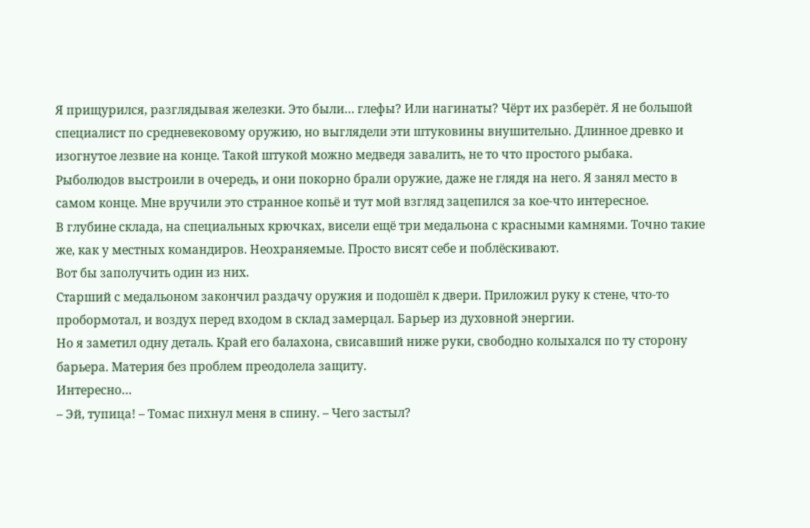Я прищурился, разглядывая железки. Это были… глефы? Или нагинаты? Чёрт их разберёт. Я не большой специалист по средневековому оружию, но выглядели эти штуковины внушительно. Длинное древко и изогнутое лезвие на конце. Такой штукой можно медведя завалить, не то что простого рыбака.
Рыболюдов выстроили в очередь, и они покорно брали оружие, даже не глядя на него. Я занял место в самом конце. Мне вручили это странное копьё и тут мой взгляд зацепился за кое‑что интересное.
В глубине склада, на специальных крючках, висели ещё три медальона с красными камнями. Точно такие же, как у местных командиров. Неохраняемые. Просто висят себе и поблёскивают.
Вот бы заполучить один из них.
Старший с медальоном закончил раздачу оружия и подошёл к двери. Приложил руку к стене, что‑то пробормотал, и воздух перед входом в склад замерцал. Барьер из духовной энергии.
Но я заметил одну деталь. Край его балахона, свисавший ниже руки, свободно колыхался по ту сторону барьера. Материя без проблем преодолела защиту.
Интересно…
– Эй, тупица! – Томас пихнул меня в спину. – Чего застыл?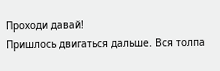Проходи давай!
Пришлось двигаться дальше. Вся толпа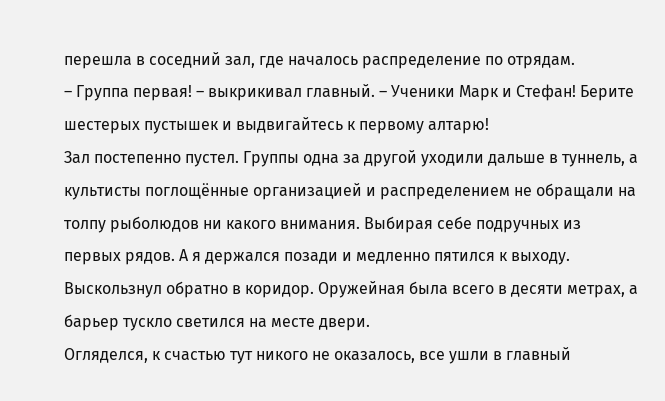перешла в соседний зал, где началось распределение по отрядам.
– Группа первая! – выкрикивал главный. – Ученики Марк и Стефан! Берите шестерых пустышек и выдвигайтесь к первому алтарю!
Зал постепенно пустел. Группы одна за другой уходили дальше в туннель, а культисты поглощённые организацией и распределением не обращали на толпу рыболюдов ни какого внимания. Выбирая себе подручных из первых рядов. А я держался позади и медленно пятился к выходу.
Выскользнул обратно в коридор. Оружейная была всего в десяти метрах, а барьер тускло светился на месте двери.
Огляделся, к счастью тут никого не оказалось, все ушли в главный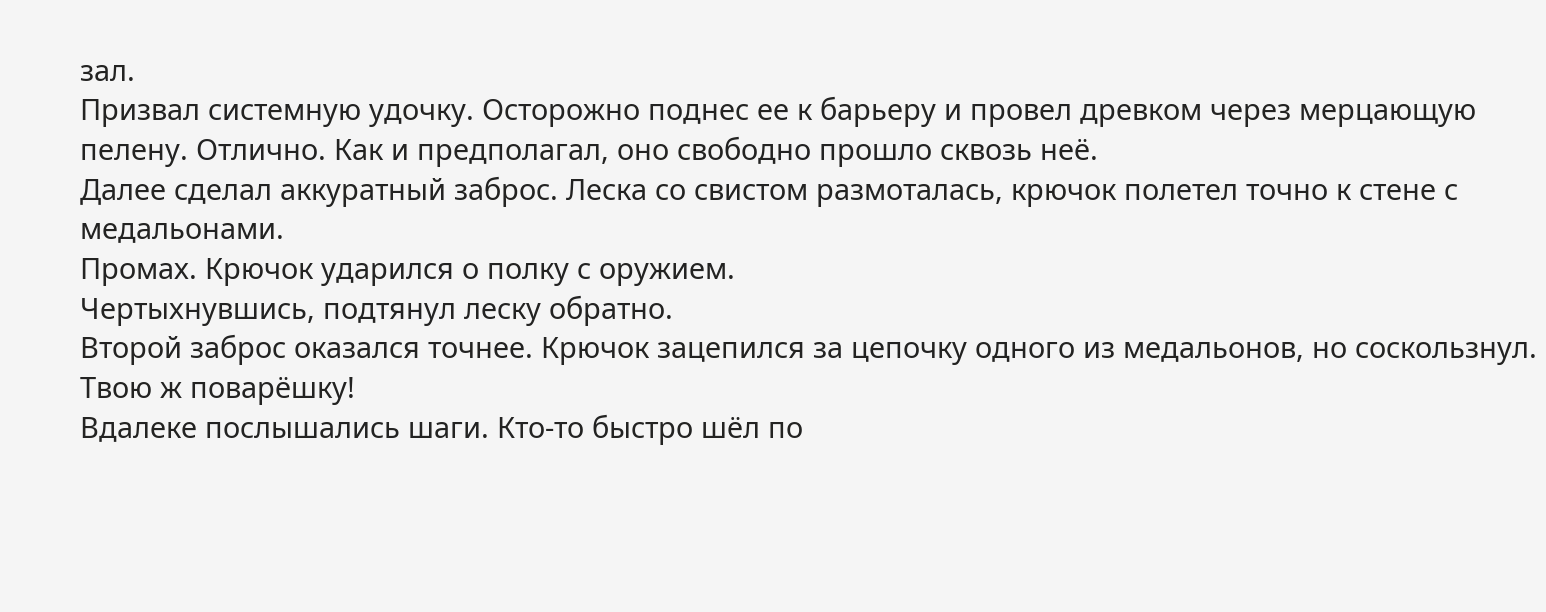зал.
Призвал системную удочку. Осторожно поднес ее к барьеру и провел древком через мерцающую пелену. Отлично. Как и предполагал, оно свободно прошло сквозь неё.
Далее сделал аккуратный заброс. Леска со свистом размоталась, крючок полетел точно к стене с медальонами.
Промах. Крючок ударился о полку с оружием.
Чертыхнувшись, подтянул леску обратно.
Второй заброс оказался точнее. Крючок зацепился за цепочку одного из медальонов, но соскользнул. Твою ж поварёшку!
Вдалеке послышались шаги. Кто‑то быстро шёл по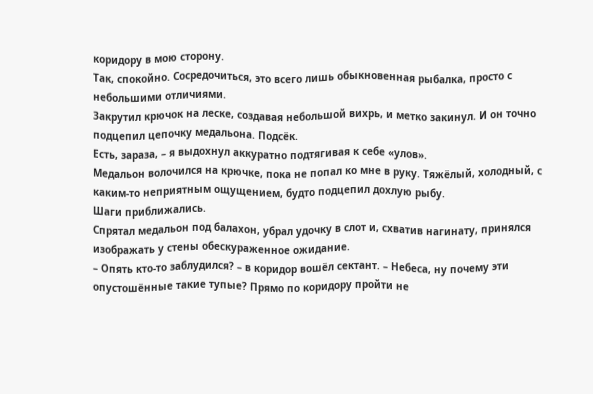коридору в мою сторону.
Так, спокойно. Сосредочиться, это всего лишь обыкновенная рыбалка, просто с небольшими отличиями.
Закрутил крючок на леске, создавая небольшой вихрь, и метко закинул. И он точно подцепил цепочку медальона. Подсёк.
Есть, зараза, – я выдохнул аккуратно подтягивая к себе «улов».
Медальон волочился на крючке, пока не попал ко мне в руку. Тяжёлый, холодный, с каким‑то неприятным ощущением, будто подцепил дохлую рыбу.
Шаги приближались.
Спрятал медальон под балахон, убрал удочку в слот и, схватив нагинату, принялся изображать у стены обескураженное ожидание.
– Опять кто‑то заблудился? – в коридор вошёл сектант. – Небеса, ну почему эти опустошённые такие тупые? Прямо по коридору пройти не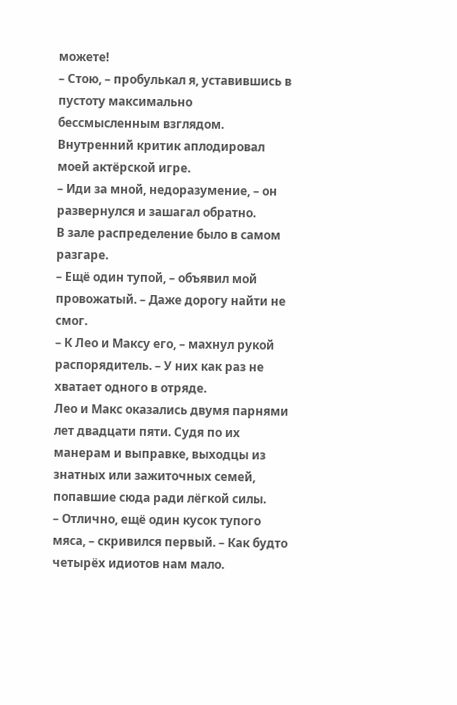можете!
– Стою, – пробулькал я, уставившись в пустоту максимально бессмысленным взглядом. Внутренний критик аплодировал моей актёрской игре.
– Иди за мной, недоразумение, – он развернулся и зашагал обратно.
В зале распределение было в самом разгаре.
– Ещё один тупой, – объявил мой провожатый. – Даже дорогу найти не смог.
– К Лео и Максу его, – махнул рукой распорядитель. – У них как раз не хватает одного в отряде.
Лео и Макс оказались двумя парнями лет двадцати пяти. Судя по их манерам и выправке, выходцы из знатных или зажиточных семей, попавшие сюда ради лёгкой силы.
– Отлично, ещё один кусок тупого мяса, – скривился первый. – Как будто четырёх идиотов нам мало.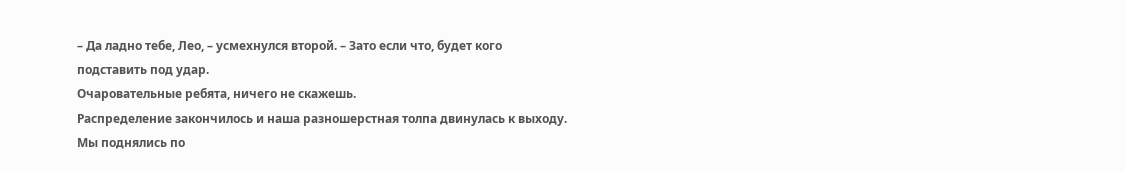– Да ладно тебе, Лео, – усмехнулся второй. – Зато если что, будет кого подставить под удар.
Очаровательные ребята, ничего не скажешь.
Распределение закончилось и наша разношерстная толпа двинулась к выходу.
Мы поднялись по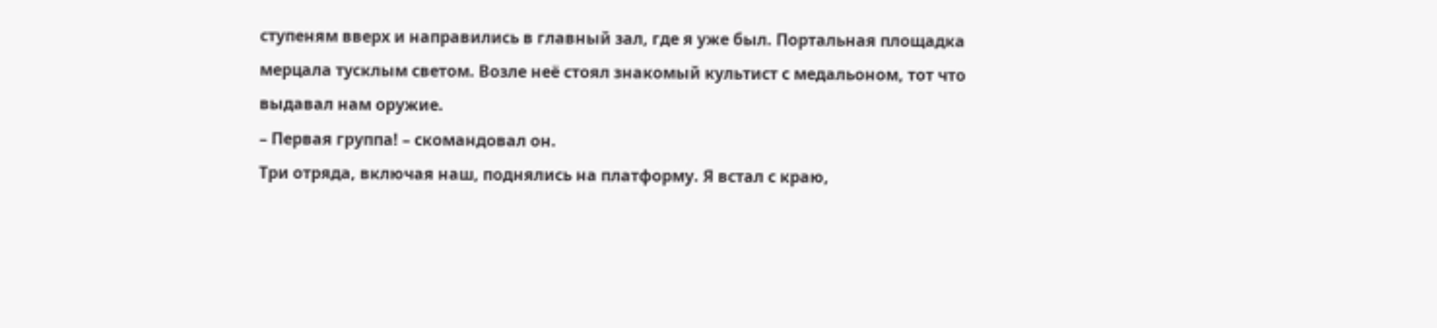ступеням вверх и направились в главный зал, где я уже был. Портальная площадка мерцала тусклым светом. Возле неё стоял знакомый культист с медальоном, тот что выдавал нам оружие.
– Первая группа! – скомандовал он.
Три отряда, включая наш, поднялись на платформу. Я встал с краю,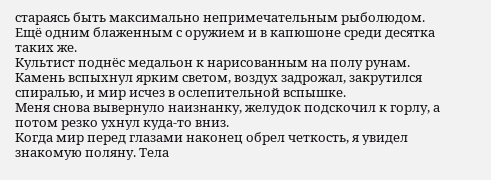стараясь быть максимально непримечательным рыболюдом. Ещё одним блаженным с оружием и в капюшоне среди десятка таких же.
Культист поднёс медальон к нарисованным на полу рунам. Камень вспыхнул ярким светом, воздух задрожал, закрутился спиралью, и мир исчез в ослепительной вспышке.
Меня снова вывернуло наизнанку, желудок подскочил к горлу, а потом резко ухнул куда‑то вниз.
Когда мир перед глазами наконец обрел четкость, я увидел знакомую поляну. Тела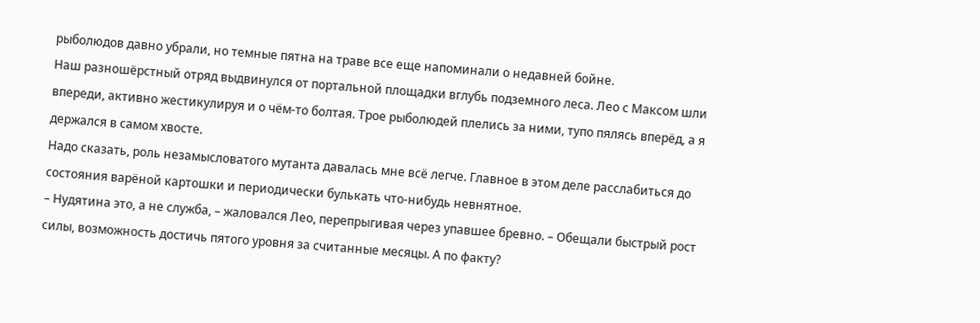рыболюдов давно убрали, но темные пятна на траве все еще напоминали о недавней бойне.
Наш разношёрстный отряд выдвинулся от портальной площадки вглубь подземного леса. Лео с Максом шли впереди, активно жестикулируя и о чём‑то болтая. Трое рыболюдей плелись за ними, тупо пялясь вперёд, а я держался в самом хвосте.
Надо сказать, роль незамысловатого мутанта давалась мне всё легче. Главное в этом деле расслабиться до состояния варёной картошки и периодически булькать что‑нибудь невнятное.
– Нудятина это, а не служба, – жаловался Лео, перепрыгивая через упавшее бревно. – Обещали быстрый рост силы, возможность достичь пятого уровня за считанные месяцы. А по факту?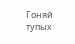Гоняй тупых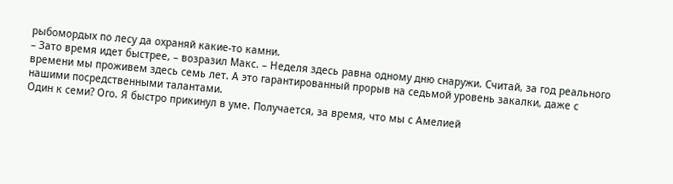рыбомордых по лесу да охраняй какие‑то камни.
– Зато время идет быстрее, – возразил Макс. – Неделя здесь равна одному дню снаружи. Считай, за год реального времени мы проживем здесь семь лет. А это гарантированный прорыв на седьмой уровень закалки, даже с нашими посредственными талантами.
Один к семи? Ого. Я быстро прикинул в уме. Получается, за время, что мы с Амелией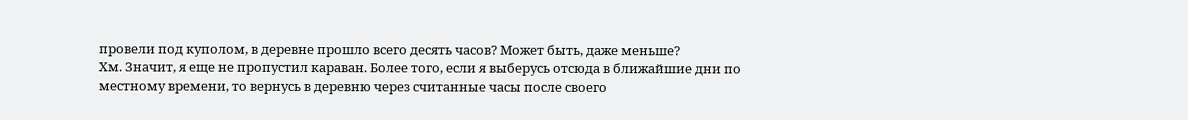провели под куполом, в деревне прошло всего десять часов? Может быть, даже меньше?
Хм. Значит, я еще не пропустил караван. Более того, если я выберусь отсюда в ближайшие дни по местному времени, то вернусь в деревню через считанные часы после своего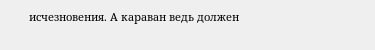исчезновения. А караван ведь должен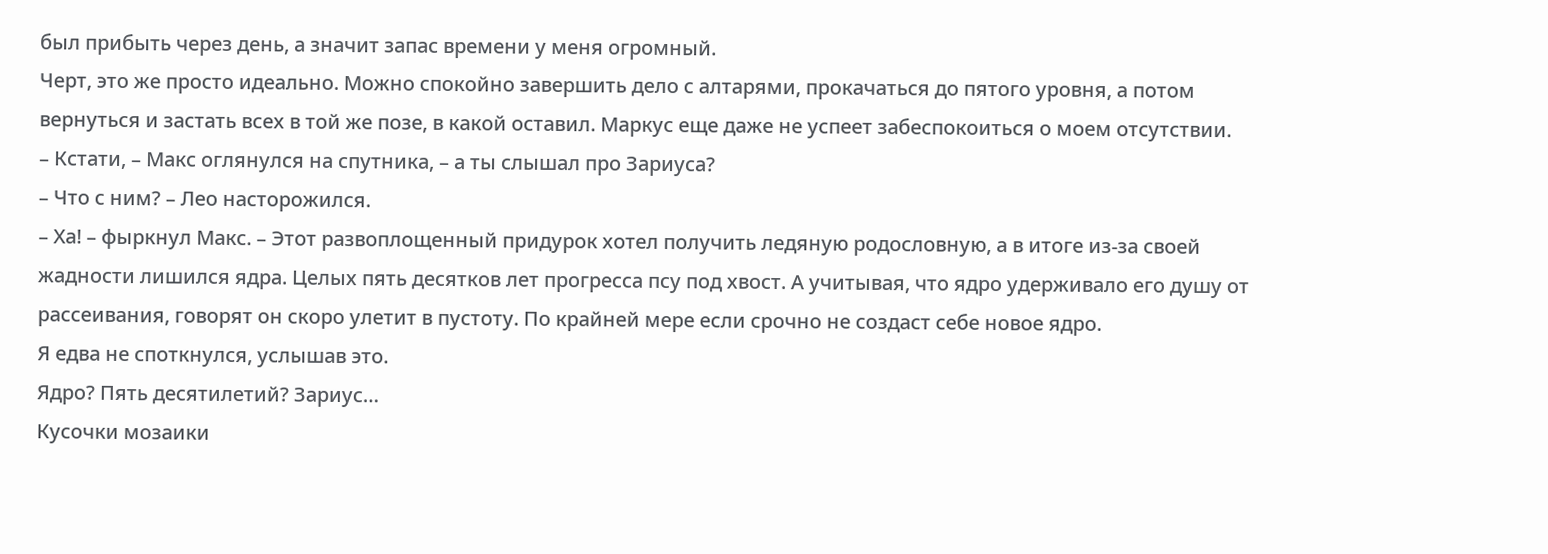был прибыть через день, а значит запас времени у меня огромный.
Черт, это же просто идеально. Можно спокойно завершить дело с алтарями, прокачаться до пятого уровня, а потом вернуться и застать всех в той же позе, в какой оставил. Маркус еще даже не успеет забеспокоиться о моем отсутствии.
– Кстати, – Макс оглянулся на спутника, – а ты слышал про Зариуса?
– Что с ним? – Лео насторожился.
– Ха! – фыркнул Макс. – Этот развоплощенный придурок хотел получить ледяную родословную, а в итоге из‑за своей жадности лишился ядра. Целых пять десятков лет прогресса псу под хвост. А учитывая, что ядро удерживало его душу от рассеивания, говорят он скоро улетит в пустоту. По крайней мере если срочно не создаст себе новое ядро.
Я едва не споткнулся, услышав это.
Ядро? Пять десятилетий? Зариус…
Кусочки мозаики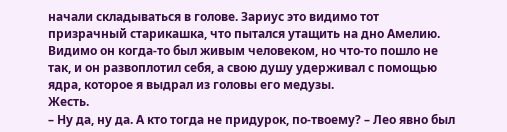начали складываться в голове. Зариус это видимо тот призрачный старикашка, что пытался утащить на дно Амелию. Видимо он когда‑то был живым человеком, но что‑то пошло не так, и он развоплотил себя, а свою душу удерживал с помощью ядра, которое я выдрал из головы его медузы.
Жесть.
– Ну да, ну да. А кто тогда не придурок, по‑твоему? – Лео явно был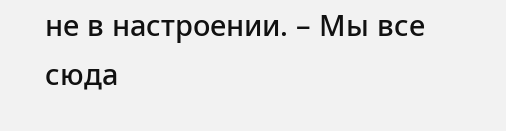не в настроении. – Мы все сюда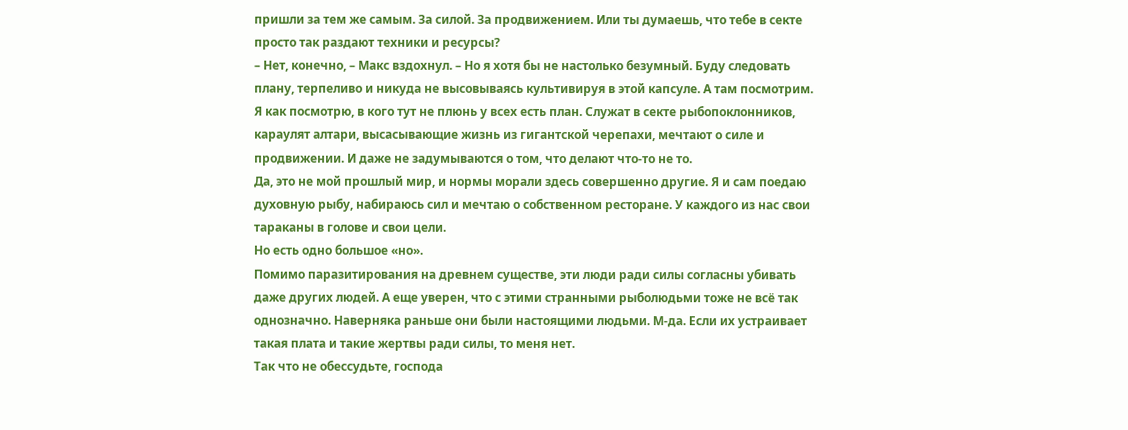пришли за тем же самым. За силой. За продвижением. Или ты думаешь, что тебе в секте просто так раздают техники и ресурсы?
– Нет, конечно, – Макс вздохнул. – Но я хотя бы не настолько безумный. Буду следовать плану, терпеливо и никуда не высовываясь культивируя в этой капсуле. А там посмотрим.
Я как посмотрю, в кого тут не плюнь у всех есть план. Служат в секте рыбопоклонников, караулят алтари, высасывающие жизнь из гигантской черепахи, мечтают о силе и продвижении. И даже не задумываются о том, что делают что‑то не то.
Да, это не мой прошлый мир, и нормы морали здесь совершенно другие. Я и сам поедаю духовную рыбу, набираюсь сил и мечтаю о собственном ресторане. У каждого из нас свои тараканы в голове и свои цели.
Но есть одно большое «но».
Помимо паразитирования на древнем существе, эти люди ради силы согласны убивать даже других людей. А еще уверен, что с этими странными рыболюдьми тоже не всё так однозначно. Наверняка раньше они были настоящими людьми. М‑да. Если их устраивает такая плата и такие жертвы ради силы, то меня нет.
Так что не обессудьте, господа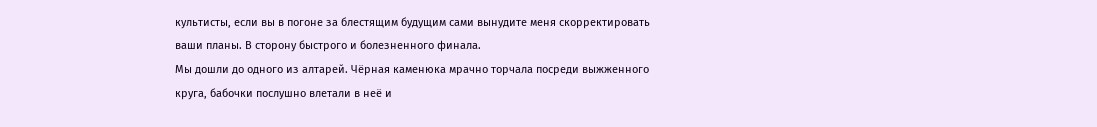культисты, если вы в погоне за блестящим будущим сами вынудите меня скорректировать ваши планы. В сторону быстрого и болезненного финала.
Мы дошли до одного из алтарей. Чёрная каменюка мрачно торчала посреди выжженного круга, бабочки послушно влетали в неё и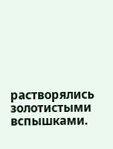растворялись золотистыми вспышками.